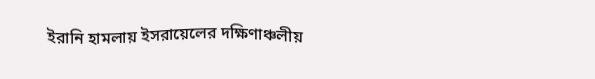ইরানি হামলায় ইসরায়েলের দক্ষিণাঞ্চলীয়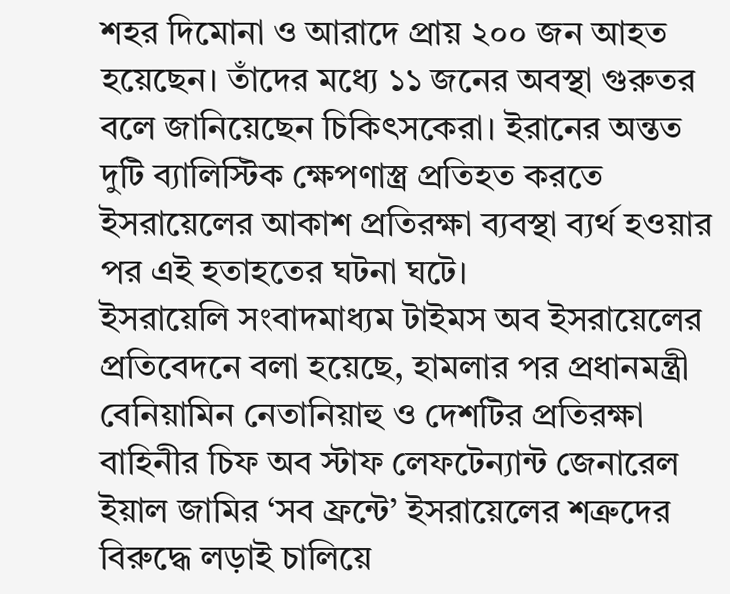শহর দিমোনা ও আরাদে প্রায় ২০০ জন আহত হয়েছেন। তাঁদের মধ্যে ১১ জনের অবস্থা গুরুতর বলে জানিয়েছেন চিকিৎসকেরা। ইরানের অন্তত দুটি ব্যালিস্টিক ক্ষেপণাস্ত্র প্রতিহত করতে ইসরায়েলের আকাশ প্রতিরক্ষা ব্যবস্থা ব্যর্থ হওয়ার পর এই হতাহতের ঘটনা ঘটে।
ইসরায়েলি সংবাদমাধ্যম টাইমস অব ইসরায়েলের প্রতিবেদনে বলা হয়েছে, হামলার পর প্রধানমন্ত্রী বেনিয়ামিন নেতানিয়াহু ও দেশটির প্রতিরক্ষা বাহিনীর চিফ অব স্টাফ লেফটেন্যান্ট জেনারেল ইয়াল জামির ‘সব ফ্রন্টে’ ইসরায়েলের শত্রুদের বিরুদ্ধে লড়াই চালিয়ে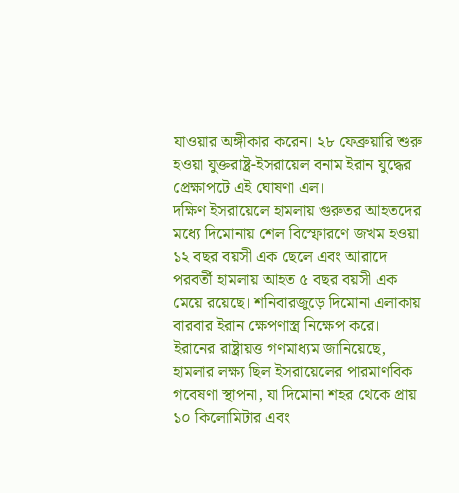যাওয়ার অঙ্গীকার করেন। ২৮ ফেব্রুয়ারি শুরু হওয়া যুক্তরাষ্ট্র-ইসরায়েল বনাম ইরান যুদ্ধের প্রেক্ষাপটে এই ঘোষণা এল।
দক্ষিণ ইসরায়েলে হামলায় গুরুতর আহতদের মধ্যে দিমোনায় শেল বিস্ফোরণে জখম হওয়া ১২ বছর বয়সী এক ছেলে এবং আরাদে পরবর্তী হামলায় আহত ৫ বছর বয়সী এক মেয়ে রয়েছে। শনিবারজুড়ে দিমোনা এলাকায় বারবার ইরান ক্ষেপণাস্ত্র নিক্ষেপ করে।
ইরানের রাষ্ট্রায়ত্ত গণমাধ্যম জানিয়েছে, হামলার লক্ষ্য ছিল ইসরায়েলের পারমাণবিক গবেষণা স্থাপনা, যা দিমোনা শহর থেকে প্রায় ১০ কিলোমিটার এবং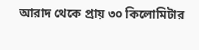আরাদ থেকে প্রায় ৩০ কিলোমিটার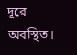দূরে অবস্থিত।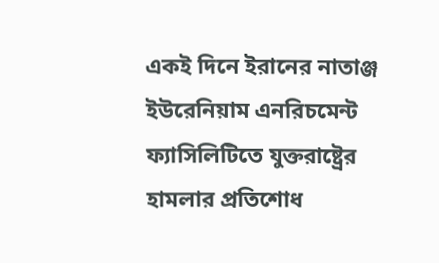একই দিনে ইরানের নাতাঞ্জ ইউরেনিয়াম এনরিচমেন্ট ফ্যাসিলিটিতে যুক্তরাষ্ট্রের হামলার প্রতিশোধ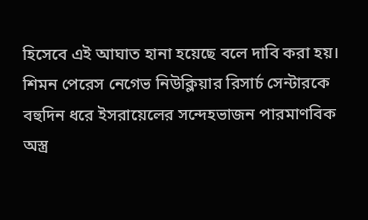হিসেবে এই আঘাত হানা হয়েছে বলে দাবি করা হয়।
শিমন পেরেস নেগেভ নিউক্লিয়ার রিসার্চ সেন্টারকে বহুদিন ধরে ইসরায়েলের সন্দেহভাজন পারমাণবিক অস্ত্র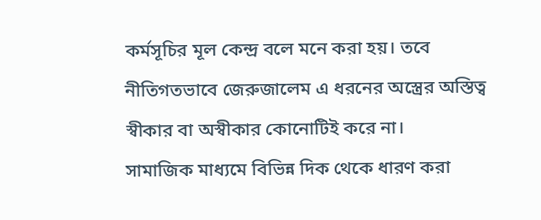কর্মসূচির মূল কেন্দ্র বলে মনে করা হয়। তবে নীতিগতভাবে জেরুজালেম এ ধরনের অস্ত্রের অস্তিত্ব স্বীকার বা অস্বীকার কোনোটিই করে না।
সামাজিক মাধ্যমে বিভিন্ন দিক থেকে ধারণ করা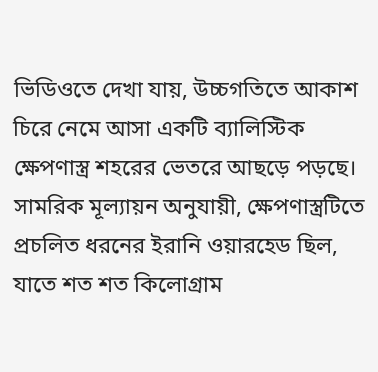ভিডিওতে দেখা যায়, উচ্চগতিতে আকাশ চিরে নেমে আসা একটি ব্যালিস্টিক ক্ষেপণাস্ত্র শহরের ভেতরে আছড়ে পড়ছে। সামরিক মূল্যায়ন অনুযায়ী, ক্ষেপণাস্ত্রটিতে প্রচলিত ধরনের ইরানি ওয়ারহেড ছিল, যাতে শত শত কিলোগ্রাম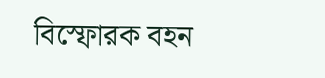বিস্ফোরক বহন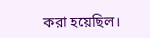করা হয়েছিল।